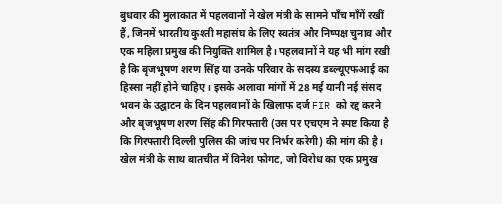बुधवार की मुलाकात में पहलवानों ने खेल मंत्री के सामने पाँच माँगें रखीं हैं, जिनमें भारतीय कुश्ती महासंघ के लिए स्वतंत्र और निष्पक्ष चुनाव और एक महिला प्रमुख की नियुक्ति शामिल है। पहलवानों ने यह भी मांग रखी है कि बृजभूषण शरण सिंह या उनके परिवार के सदस्य डब्ल्यूएफआई का हिस्सा नहीं होने चाहिए। इसके अलावा मांगों में 28 मई यानी नई संसद भवन के उद्घाटन के दिन पहलवानों के खिलाफ दर्ज FIR को रद्द करने और बृजभूषण शरण सिंह की गिरफ्तारी (उस पर एचएम ने स्पष्ट किया है कि गिरफ्तारी दिल्ली पुलिस की जांच पर निर्भर करेगी) की मांग की है।
खेल मंत्री के साथ बातचीत में विनेश फोगट, जो विरोध का एक प्रमुख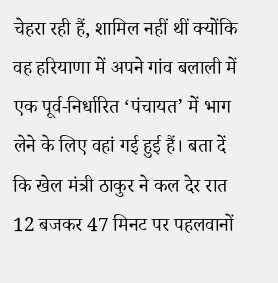चेहरा रही हैं, शामिल नहीं थीं क्योंकि वह हरियाणा में अपने गांव बलाली में एक पूर्व-निर्धारित ‘पंचायत’ में भाग लेने के लिए वहां गई हुई हैं। बता दें कि खेल मंत्री ठाकुर ने कल देर रात 12 बजकर 47 मिनट पर पहलवानों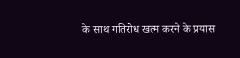के साथ गतिरोध खत्म करने के प्रयास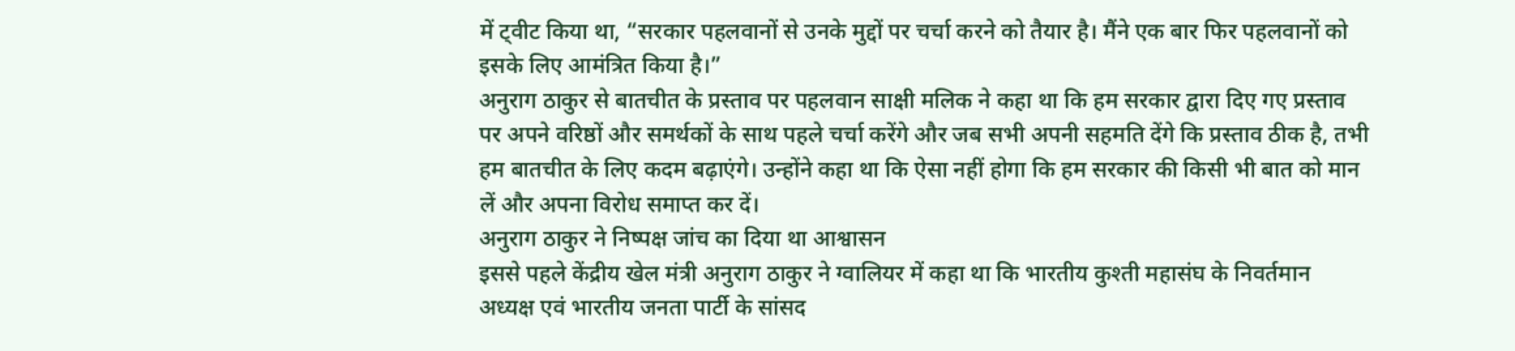में ट्वीट किया था, “सरकार पहलवानों से उनके मुद्दों पर चर्चा करने को तैयार है। मैंने एक बार फिर पहलवानों को इसके लिए आमंत्रित किया है।”
अनुराग ठाकुर से बातचीत के प्रस्ताव पर पहलवान साक्षी मलिक ने कहा था कि हम सरकार द्वारा दिए गए प्रस्ताव पर अपने वरिष्ठों और समर्थकों के साथ पहले चर्चा करेंगे और जब सभी अपनी सहमति देंगे कि प्रस्ताव ठीक है, तभी हम बातचीत के लिए कदम बढ़ाएंगे। उन्होंने कहा था कि ऐसा नहीं होगा कि हम सरकार की किसी भी बात को मान लें और अपना विरोध समाप्त कर दें।
अनुराग ठाकुर ने निष्पक्ष जांच का दिया था आश्वासन
इससे पहले केंद्रीय खेल मंत्री अनुराग ठाकुर ने ग्वालियर में कहा था कि भारतीय कुश्ती महासंघ के निवर्तमान अध्यक्ष एवं भारतीय जनता पार्टी के सांसद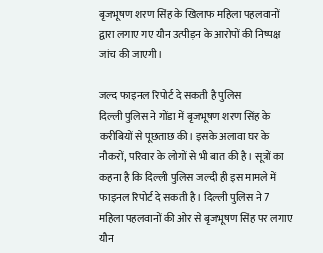बृजभूषण शरण सिंह के खिलाफ महिला पहलवानों द्वारा लगाए गए यौन उत्पीड़न के आरोपों की निष्पक्ष जांच की जाएगी।

जल्द फाइनल रिपोर्ट दे सकती है पुलिस
दिल्ली पुलिस ने गोंडा में बृजभूषण शरण सिंह के करीबियों से पूछताछ की। इसके अलावा घर के नौकरों, परिवार के लोगों से भी बात की है। सूत्रों का कहना है कि दिल्ली पुलिस जल्दी ही इस मामले में फाइनल रिपोर्ट दे सकती है। दिल्ली पुलिस ने 7 महिला पहलवानों की ओर से बृजभूषण सिंह पर लगाए यौन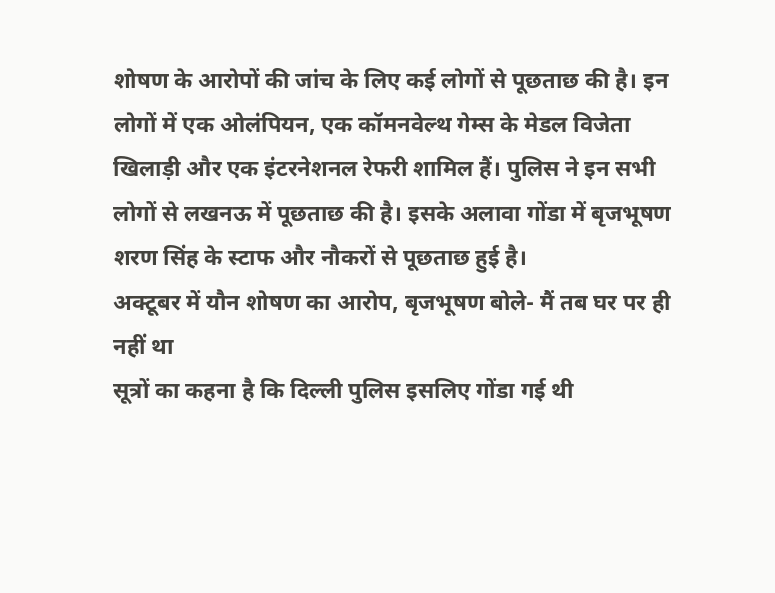शोषण के आरोपों की जांच के लिए कई लोगों से पूछताछ की है। इन लोगों में एक ओलंपियन, एक कॉमनवेल्थ गेम्स के मेडल विजेता खिलाड़ी और एक इंटरनेशनल रेफरी शामिल हैं। पुलिस ने इन सभी लोगों से लखनऊ में पूछताछ की है। इसके अलावा गोंडा में बृजभूषण शरण सिंह के स्टाफ और नौकरों से पूछताछ हुई है।
अक्टूबर में यौन शोषण का आरोप, बृजभूषण बोले- मैं तब घर पर ही नहीं था
सूत्रों का कहना है कि दिल्ली पुलिस इसलिए गोंडा गई थी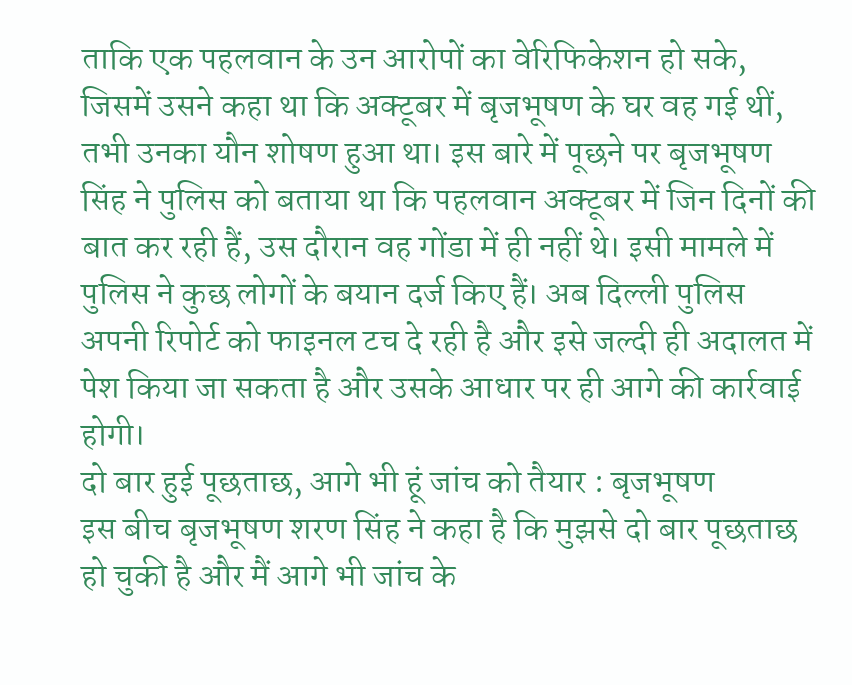ताकि एक पहलवान के उन आरोपों का वेरिफिकेशन हो सके, जिसमें उसने कहा था कि अक्टूबर में बृजभूषण के घर वह गई थीं, तभी उनका यौन शोषण हुआ था। इस बारे में पूछने पर बृजभूषण सिंह ने पुलिस को बताया था कि पहलवान अक्टूबर में जिन दिनों की बात कर रही हैं, उस दौरान वह गोंडा में ही नहीं थे। इसी मामले में पुलिस ने कुछ लोगों के बयान दर्ज किए हैं। अब दिल्ली पुलिस अपनी रिपोर्ट को फाइनल टच दे रही है और इसे जल्दी ही अदालत में पेश किया जा सकता है और उसके आधार पर ही आगे की कार्रवाई होगी।
दो बार हुई पूछताछ, आगे भी हूं जांच को तैयार : बृजभूषण
इस बीच बृजभूषण शरण सिंह ने कहा है कि मुझसे दो बार पूछताछ हो चुकी है और मैं आगे भी जांच के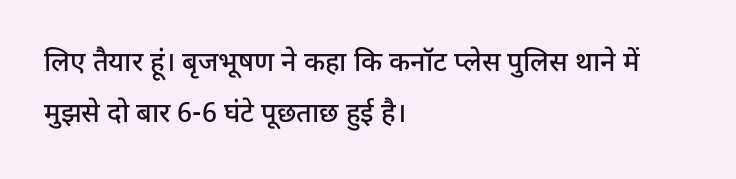लिए तैयार हूं। बृजभूषण ने कहा कि कनॉट प्लेस पुलिस थाने में मुझसे दो बार 6-6 घंटे पूछताछ हुई है।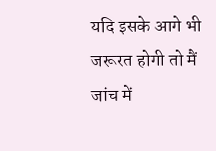यदि इसके आगे भी जरूरत होगी तो मैं जांच में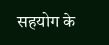सहयोग के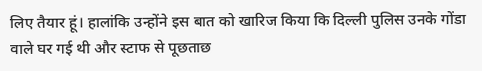लिए तैयार हूं। हालांकि उन्होंने इस बात को खारिज किया कि दिल्ली पुलिस उनके गोंडा वाले घर गई थी और स्टाफ से पूछताछ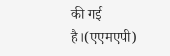की गई है।(एएमएपी)